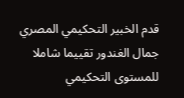قدم الخبير التحكيمي المصري جمال الغندور تقييما شاملا للمستوى التحكيمي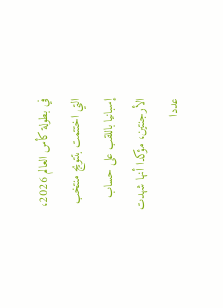في بطولة كأس العالم 2026، التي اختتمت بتتويج منتخب إسبانيا باللقب على حساب الأرجنتين، مؤكدا أنها شهدت عددا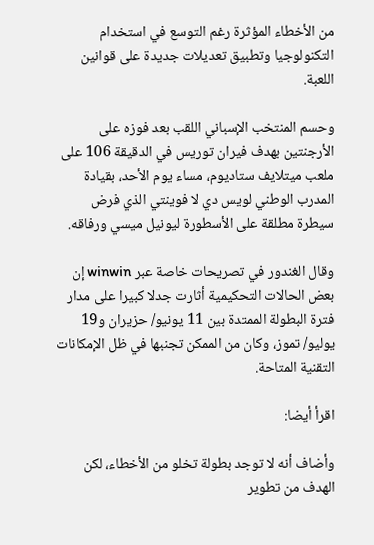من الأخطاء المؤثرة رغم التوسع في استخدام التكنولوجيا وتطبيق تعديلات جديدة على قوانين اللعبة.

وحسم المنتخب الإسباني اللقب بعد فوزه على الأرجنتين بهدف فيران توريس في الدقيقة 106 على ملعب ميتلايف ستاديوم، مساء يوم الأحد، بقيادة المدرب الوطني لويس دي لا فوينتي الذي فرض سيطرة مطلقة على الأسطورة ليونيل ميسي ورفاقه.

وقال الغندور في تصريحات خاصة عبر winwin إن بعض الحالات التحكيمية أثارت جدلا كبيرا على مدار فترة البطولة الممتدة بين 11 يونيو/ حزيران و19 يوليو/ تموز، وكان من الممكن تجنبها في ظل الإمكانات التقنية المتاحة.

اقرأ أيضا:

وأضاف أنه لا توجد بطولة تخلو من الأخطاء، لكن الهدف من تطوير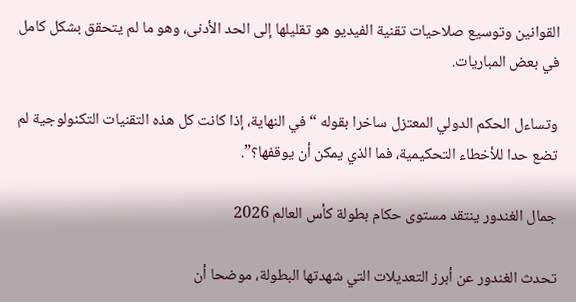القوانين وتوسيع صلاحيات تقنية الفيديو هو تقليلها إلى الحد الأدنى، وهو ما لم يتحقق بشكل كامل في بعض المباريات.

وتساءل الحكم الدولي المعتزل ساخرا بقوله “في النهاية، إذا كانت كل هذه التقنيات التكنولوجية لم تضع حدا للأخطاء التحكيمية، فما الذي يمكن أن يوقفها؟”.

جمال الغندور ينتقد مستوى حكام بطولة كأس العالم 2026

تحدث الغندور عن أبرز التعديلات التي شهدتها البطولة، موضحا أن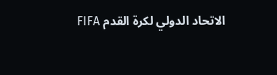الاتحاد الدولي لكرة القدم FIFA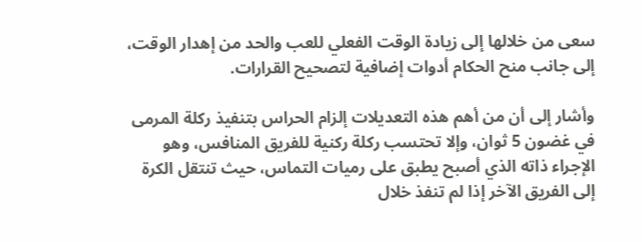سعى من خلالها إلى زيادة الوقت الفعلي للعب والحد من إهدار الوقت، إلى جانب منح الحكام أدوات إضافية لتصحيح القرارات.

وأشار إلى أن من أهم هذه التعديلات إلزام الحراس بتنفيذ ركلة المرمى في غضون 5 ثوان، وإلا تحتسب ركلة ركنية للفريق المنافس، وهو الإجراء ذاته الذي أصبح يطبق على رميات التماس، حيث تنتقل الكرة إلى الفريق الآخر إذا لم تنفذ خلال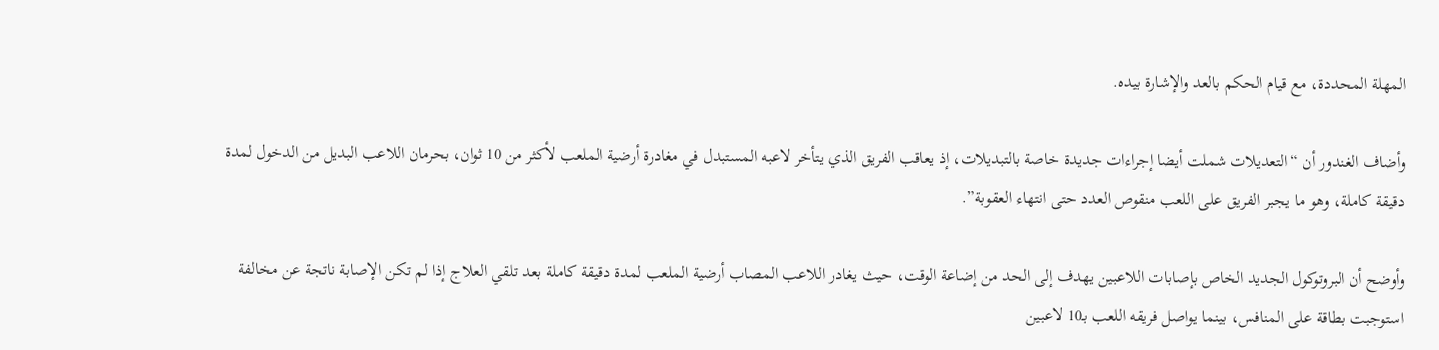المهلة المحددة، مع قيام الحكم بالعد والإشارة بيده.

وأضاف الغندور أن “التعديلات شملت أيضا إجراءات جديدة خاصة بالتبديلات، إذ يعاقب الفريق الذي يتأخر لاعبه المستبدل في مغادرة أرضية الملعب لأكثر من 10 ثوان، بحرمان اللاعب البديل من الدخول لمدة دقيقة كاملة، وهو ما يجبر الفريق على اللعب منقوص العدد حتى انتهاء العقوبة”.

وأوضح أن البروتوكول الجديد الخاص بإصابات اللاعبين يهدف إلى الحد من إضاعة الوقت، حيث يغادر اللاعب المصاب أرضية الملعب لمدة دقيقة كاملة بعد تلقي العلاج إذا لم تكن الإصابة ناتجة عن مخالفة استوجبت بطاقة على المنافس، بينما يواصل فريقه اللعب بـ10 لاعبين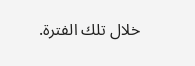خلال تلك الفترة.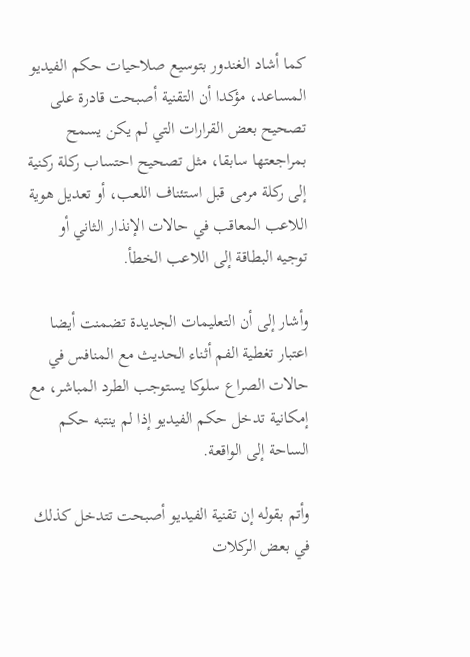كما أشاد الغندور بتوسيع صلاحيات حكم الفيديو المساعد، مؤكدا أن التقنية أصبحت قادرة على تصحيح بعض القرارات التي لم يكن يسمح بمراجعتها سابقا، مثل تصحيح احتساب ركلة ركنية إلى ركلة مرمى قبل استئناف اللعب، أو تعديل هوية اللاعب المعاقب في حالات الإنذار الثاني أو توجيه البطاقة إلى اللاعب الخطأ.

وأشار إلى أن التعليمات الجديدة تضمنت أيضا اعتبار تغطية الفم أثناء الحديث مع المنافس في حالات الصراع سلوكا يستوجب الطرد المباشر، مع إمكانية تدخل حكم الفيديو إذا لم ينتبه حكم الساحة إلى الواقعة.

وأتم بقوله إن تقنية الفيديو أصبحت تتدخل كذلك في بعض الركلات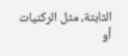الثابتة، مثل الركنيات أو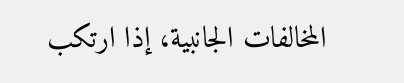المخالفات الجانبية، إذا ارتكب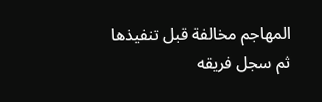المهاجم مخالفة قبل تنفيذها ثم سجل فريقه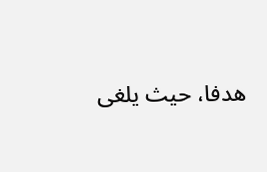هدفا، حيث يلغى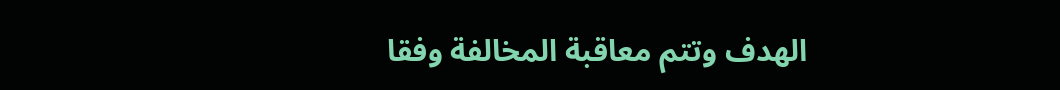الهدف وتتم معاقبة المخالفة وفقا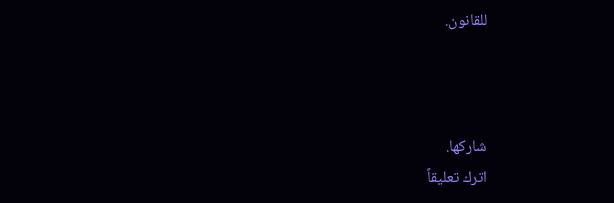للقانون.



شاركها.
اترك تعليقاً